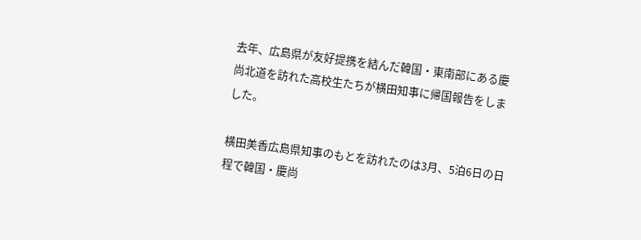去年、広島県が友好提携を結んだ韓国・東南部にある慶尚北道を訪れた高校生たちが横田知事に帰国報告をしました。

横田美香広島県知事のもとを訪れたのは3月、5泊6日の日程で韓国・慶尚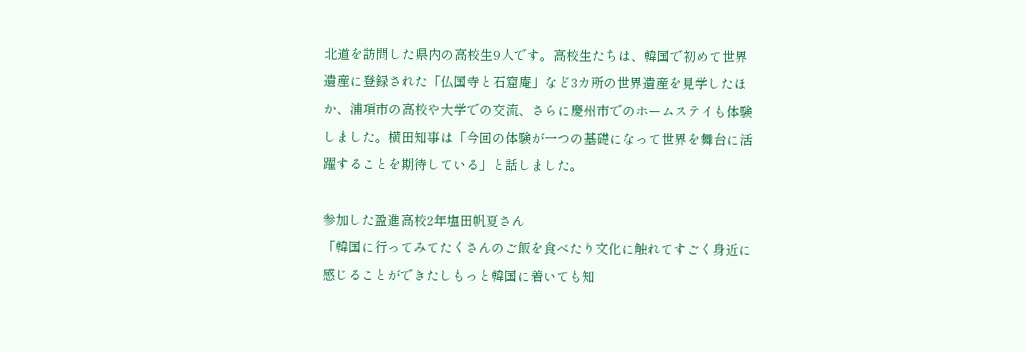北道を訪問した県内の高校生9人です。高校生たちは、韓国で初めて世界遺産に登録された「仏国寺と石窟庵」など3カ所の世界遺産を見学したほか、浦項市の高校や大学での交流、さらに慶州市でのホームステイも体験しました。横田知事は「今回の体験が一つの基礎になって世界を舞台に活躍することを期待している」と話しました。

参加した盈進高校2年塩田帆夏さん
「韓国に行ってみてたくさんのご飯を食べたり文化に触れてすごく身近に感じることができたしもっと韓国に着いても知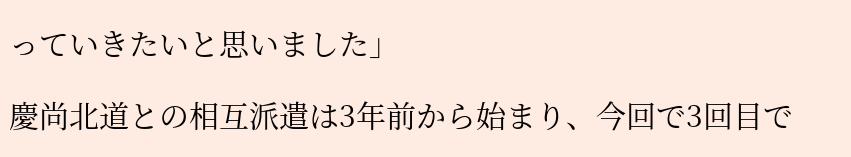っていきたいと思いました」

慶尚北道との相互派遣は3年前から始まり、今回で3回目で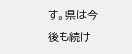す。県は今後も続け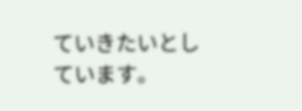ていきたいとしています。